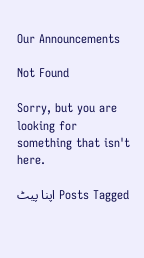Our Announcements

Not Found

Sorry, but you are looking for something that isn't here.

Posts Tagged اپنا پیٹ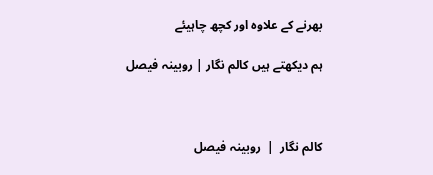بھرنے کے علاوہ اور کچھ چاہیئے

ہم دیکھتے ہیں کالم نگار | روبینہ فیصل



کالم نگار  |  روبینہ فیصل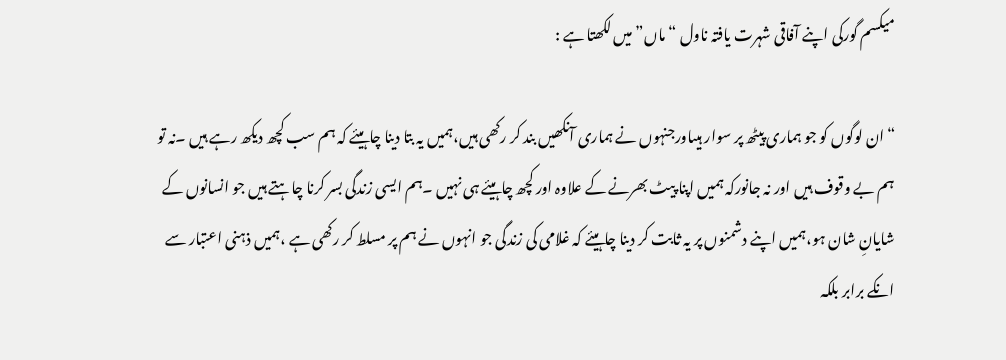میکسم گورکی اپنے آفاقی شہرت یافتہ ناول “ماں”میں لکھتا ہے :

“ان لوگوں کو جو ہماری پیٹھ پر سوار ہیںاورجنہوں نے ہماری آنکھیں بند کر رکھی ہیں،ہمیں یہ بتا دینا چاہیئے کہ ہم سب کچھ دیکھ رہے ہیں ۔نہ تو ہم بے وقوف ہیں اور نہ جانورکہ ہمیں اپنا پیٹ بھرنے کے علاوہ اور کچھ چاہیئے ہی نہیں ۔ہم ایسی زندگی بسر کرنا چاہتے ہیں جو انسانوں کے شایانِ شان ہو،ہمیں اپنے دشمنوں پر یہ ثابت کر دینا چاہیئے کہ غلامی کی زندگی جو انہوں نے ہم پر مسلط کر رکھی ہے ،ہمیں ذہنی اعتبار سے انکے برابر بلکہ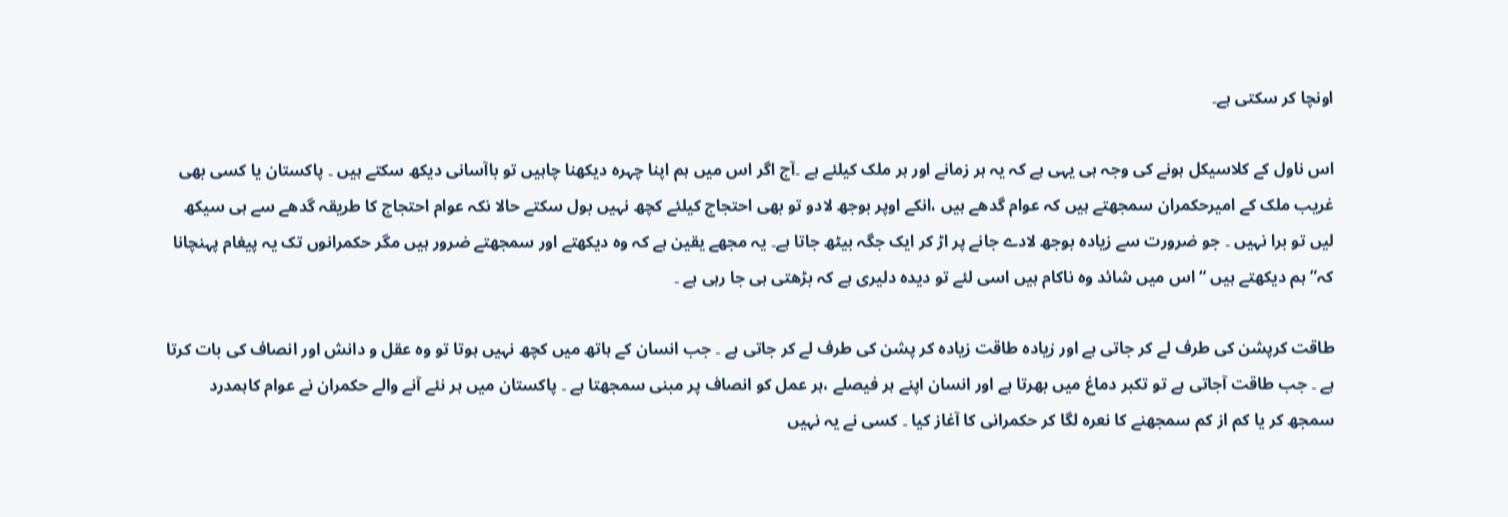اونچا کر سکتی ہے۔

اس ناول کے کلاسیکل ہونے کی وجہ ہی یہی ہے کہ یہ ہر زمانے اور ہر ملک کیلئے ہے ۔آج اگر اس میں ہم اپنا چہرہ دیکھنا چاہیں تو باآسانی دیکھ سکتے ہیں ۔ پاکستان یا کسی بھی غریب ملک کے امیرحکمران سمجھتے ہیں کہ عوام گدھے ہیں ،انکے اوپر بوجھ لادو تو بھی احتجاج کیلئے کچھ نہیں بول سکتے حالا نکہ عوام احتجاج کا طریقہ گدھے سے ہی سیکھ لیں تو برا نہیں ۔ جو ضرورت سے زیادہ بوجھ لادے جانے پر اڑ کر ایک جگہ بیٹھ جاتا ہے۔ یہ مجھے یقین ہے کہ وہ دیکھتے اور سمجھتے ضرور ہیں مگر حکمرانوں تک یہ پیغام پہنچانا کہ” ہم دیکھتے ہیں “اس میں شائد وہ ناکام ہیں اسی لئے تو دیدہ دلیری ہے کہ بڑھتی ہی جا رہی ہے ۔

طاقت کرپشن کی طرف لے کر جاتی ہے اور زیادہ طاقت زیادہ کر پشن کی طرف لے کر جاتی ہے ۔ جب انسان کے ہاتھ میں کچھ نہیں ہوتا تو وہ عقل و دانش اور انصاف کی بات کرتا ہے ۔ جب طاقت آجاتی ہے تو تکبر دماغ میں بھرتا ہے اور انسان اپنے ہر فیصلے ،ہر عمل کو انصاف پر مبنی سمجھتا ہے ۔ پاکستان میں ہر نئے آنے والے حکمران نے عوام کاہمدرد سمجھ کر یا کم از کم سمجھنے کا نعرہ لگا کر حکمرانی کا آغاز کیا ۔ کسی نے یہ نہیں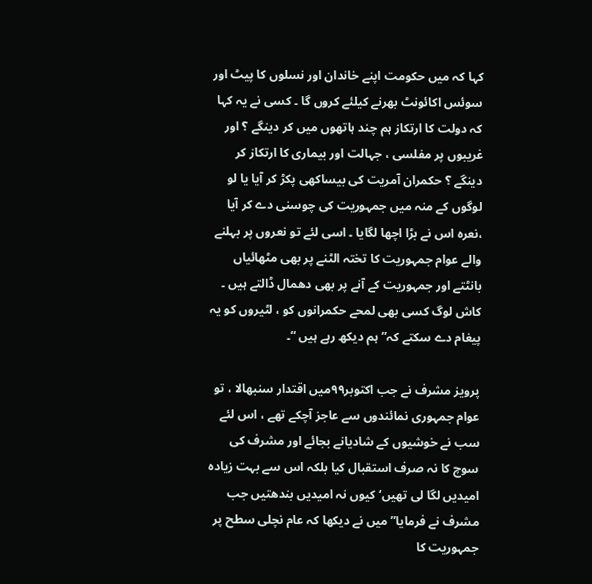کہا کہ میں حکومت اپنے خاندان اور نسلوں کا پیٹ اور سوئس اکائونٹ بھرنے کیلئے کروں گا ۔ کسی نے یہ کہا کہ دولت کا ارتکاز ہم چند ہاتھوں میں کر دینگے ؟ اور غریبوں پر مفلسی ، جہالت اور بیماری کا ارتکاز کر دینگے ؟ حکمران آمریت کی بیساکھی پکڑ کر آیا یا لو لوگوں کے منہ میں جمہوریت کی چوسنی دے کر آیا ،نعرہ اس نے بڑا اچھا لگایا ۔ اسی لئے تو نعروں پر بہلنے والے عوام جمہوریت کا تختہ الٹنے پر بھی مٹھائیاں بانٹتے اور جمہوریت کے آنے پر بھی دھمال ڈالتے ہیں ۔ کاش لوگ کسی بھی لمحے حکمرانوں کو ، لٹیروں کو یہ پیغام دے سکتے کہ” ہم دیکھ رہے ہیں “۔

پرویز مشرف نے جب اکتوبر۹۹میں اقتدار سنبھالا ، تو عوام جمہوری نمائندوں سے عاجز آچکے تھے ، اس لئے سب نے خوشیوں کے شادیانے بجائے اور مشرف کی سوچ کا نہ صرف استقبال کیا بلکہ اس سے بہت زیادہ امیدیں لگا لی تھیں‘ کیوں نہ امیدیں بندھتیں جب مشرف نے فرمایا” میں نے دیکھا کہ عام نچلی سطح پر جمہوریت کا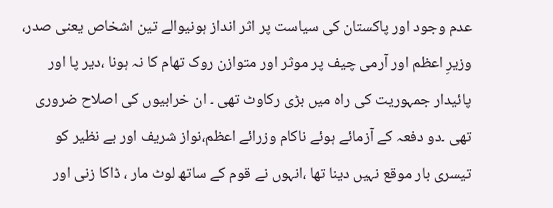عدم وجود اور پاکستان کی سیاست پر اثر انداز ہونیوالے تین اشخاص یعنی صدر، وزیرِ اعظم اور آرمی چیف پر موثر اور متوازن روک تھام کا نہ ہونا ،دیر پا اور پائیدار جمہوریت کی راہ میں بڑی رکاوٹ تھی ۔ ان خرابیوں کی اصلاح ضروری تھی ۔دو دفعہ کے آزمائے ہوئے ناکام وزرائے اعظم،نواز شریف اور بے نظیر کو تیسری بار موقع نہیں دینا تھا ،انہوں نے قوم کے ساتھ لوٹ مار ، ڈاکا زنی اور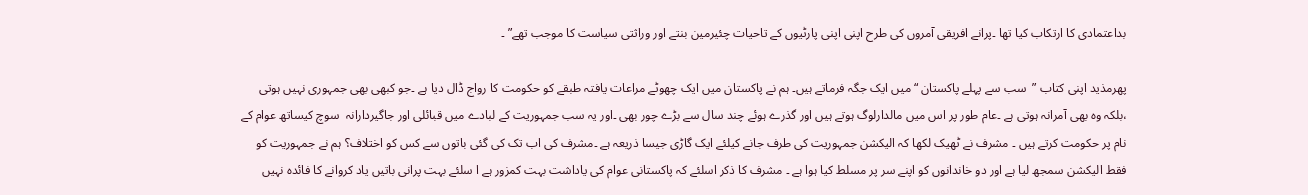بداعتمادی کا ارتکاب کیا تھا ۔پرانے افریقی آمروں کی طرح اپنی اپنی پارٹیوں کے تاحیات چئیرمین بنتے اور وراثتی سیاست کا موجب تھے” ۔

پھرمذید اپنی کتاب ”  سب سے پہلے پاکستان “میں ایک جگہ فرماتے ہیں۔ ہم نے پاکستان میں ایک چھوٹے مراعات یافتہ طبقے کو حکومت کا رواج ڈال دیا ہے ۔جو کبھی بھی جمہوری نہیں ہوتی ،بلکہ وہ بھی آمرانہ ہوتی ہے ۔عام طور پر اس میں مالدارلوگ ہوتے ہیں اور گذرے ہوئے چند سال سے بڑے چور بھی ۔اور یہ سب جمہوریت کے لبادے میں قبائلی اور جاگیردارانہ  سوچ کیساتھ عوام کے نام پر حکومت کرتے ہیں ۔ مشرف نے ٹھیک لکھا کہ الیکشن جمہوریت کی طرف جانے کیلئے ایک گاڑی جیسا ذریعہ ہے ۔مشرف کی اب تک کی گئی باتوں سے کس کو اختلاف؟ ہم نے جمہوریت کو فقط الیکشن سمجھ لیا ہے اور دو خاندانوں کو اپنے سر پر مسلط کیا ہوا ہے ۔ مشرف کا ذکر اسلئے کہ پاکستانی عوام کی یاداشت بہت کمزور ہے ا سلئے بہت پرانی باتیں یاد کروانے کا فائدہ نہیں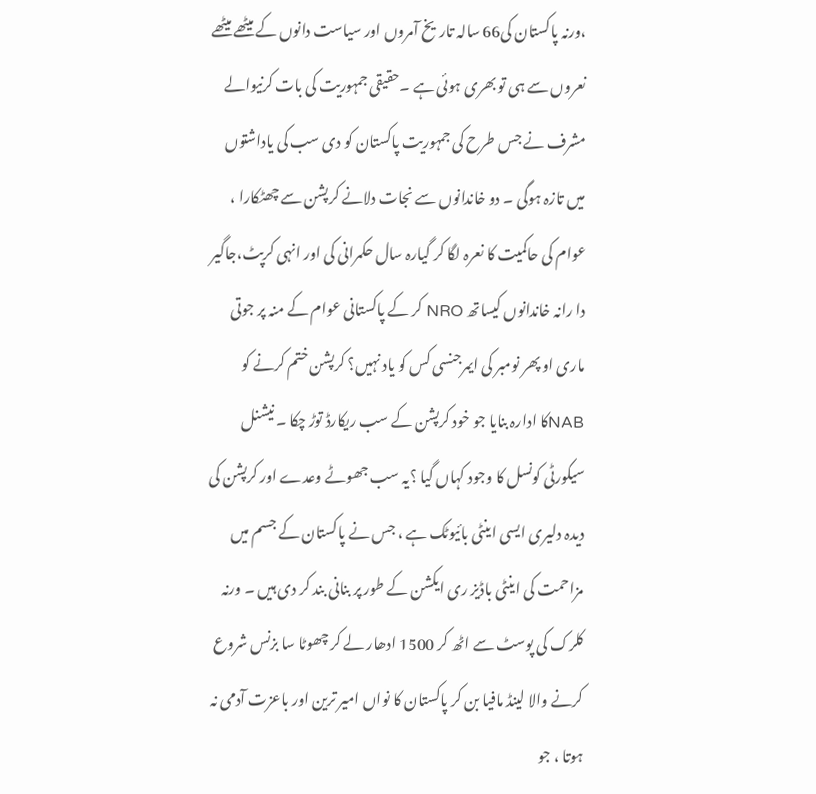،ورنہ پاکستان کی66 سالہ تاریخ آمروں اور سیاست دانوں کے میٹھے میٹھے نعروں سے ہی تو بھری ہوئی ہے ۔حقیقی جمہوریت کی بات کرنیوالے مشرف نے جس طرح کی جمہوریت پاکستان کو دی سب کی یاداشتوں میں تازہ ہوگی ۔ دو خاندانوں سے نجات دلانے کرپشن سے چھٹکارا ، عوام کی حاکمیت کا نعرہ لگا کر گیارہ سال حکمرانی کی اور انہی کرپٹ،جاگیر دا رانہ خاندانوں کیساتھ NRO کر کے پاکستانی عوام کے منہ پر جوتی ماری او پھر نومبر کی ایمرجنسی کس کو یاد نہیں؟ کرپشن ختم کرنے کو NABکا ادارہ بنایا جو خود کرپشن کے سب ریکارڈ توڑ چکا ۔ نیشنل سیکورٹی کونسل کا وجود کہاں گیا ؟یہ سب جھوٹے وعدے اور کرپشن کی دیدہ دلیری ایسی اینٹی بائیوٹک ہے ، جس نے پاکستان کے جسم میں مزاحمت کی اینٹی باڈیز ری ایکشن کے طور پر بنانی بند کر دی ہیں ۔ ورنہ کلرک کی پوسٹ سے اٹھ کر 1500 ادھار لے کر چھوٹا سا بزنس شروع کرنے والا لینڈ مافیا بن کر پاکستان کا نواں امیر ترین اور باعزت آدمی نہ ہوتا ، جو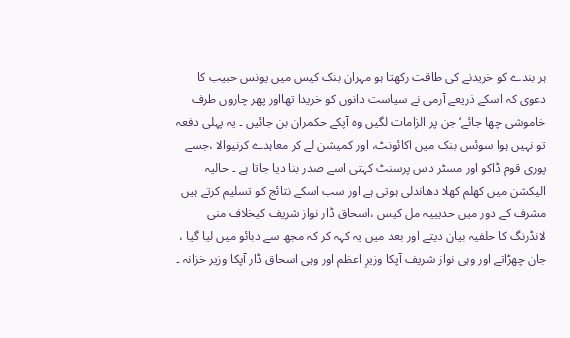ہر بندے کو خریدنے کی طاقت رکھتا ہو مہران بنک کیس میں یونس حبیب کا دعوی کہ اسکے ذریعے آرمی نے سیاست دانوں کو خریدا تھااور پھر چاروں طرف خاموشی چھا جائے‘ جن پر الزامات لگیں وہ آپکے حکمران بن جائیں ۔ یہ پہلی دفعہ تو نہیں ہوا سوئس بنک میں اکائونٹ، اور کمیشن لے کر معاہدے کرنیوالا ،جسے پوری قوم ڈاکو اور مسٹر دس پرسنٹ کہتی اسے صدر بنا دیا جاتا ہے ۔ حالیہ الیکشن میں کھلم کھلا دھاندلی ہوتی ہے اور سب اسکے نتائج کو تسلیم کرتے ہیں مشرف کے دور میں حدیبیہ مل کیس ،اسحاق ڈار نواز شریف کیخلاف منی لانڈرنگ کا حلفیہ بیان دیتے اور بعد میں یہ کہہ کر کہ مجھ سے دبائو میں لیا گیا ، جان چھڑاتے اور وہی نواز شریف آپکا وزیرِ اعظم اور وہی اسحاق ڈار آپکا وزیر خزانہ ۔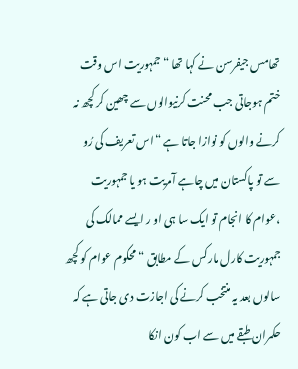تھامس جیفرسن نے کہا تھا “جمہوریت اس وقت ختم ہوجاتی جب محنت کرنیوالوں سے چھین کر کچھ نہ کرنے والوں کو نوازا جاتا ہے “اس تعریف کی رُو سے تو پاکستان میں چاہے آمریت ہو یا جمہوریت ،عوام کا انجام تو ایک سا ہی او ر ایسے ممالک کی جمہوریت کارل مارکس کے مطابق “محکوم عوام کو کچھ سالوں بعد یہ منتخب کرنے کی اجازت دی جاتی ہے کہ حکمران طبقے میں سے اب کون انکا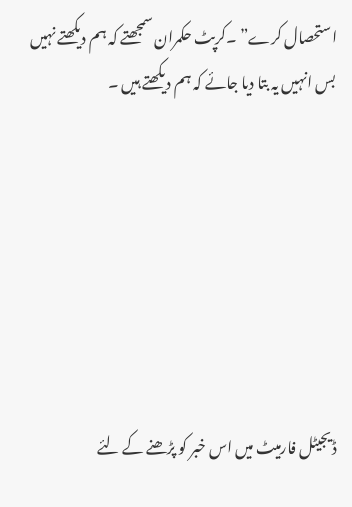استحصال کرے” ۔کرپٹ حکمران سمجھتے کہ ہم دیکھتے نہیں بس انہیں یہ بتا دیا جائے کہ ہم دیکھتے ہیں ۔







ڈیجیٹل فارمیٹ میں اس خبر کو پڑھنے کے لئے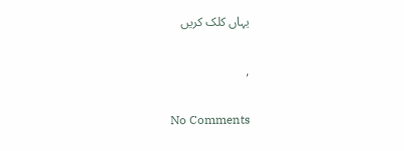یہاں کلک کریں

,

No Comments